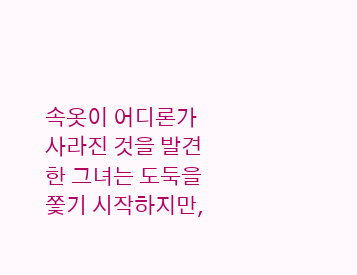속옷이 어디론가 사라진 것을 발견한 그녀는 도둑을 쫓기 시작하지만,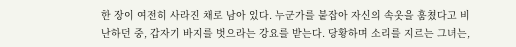한 장이 여전히 사라진 채로 남아 있다. 누군가를 붙잡아 자신의 속옷을 훔쳤다고 비난하던 중, 갑자기 바지를 벗으라는 강요를 받는다. 당황하며 소리를 지르는 그녀는,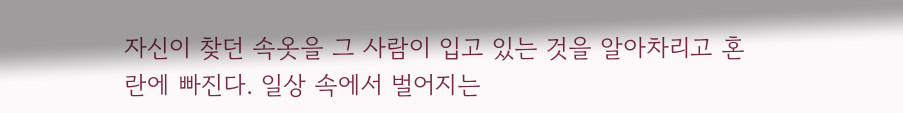자신이 찾던 속옷을 그 사람이 입고 있는 것을 알아차리고 혼란에 빠진다. 일상 속에서 벌어지는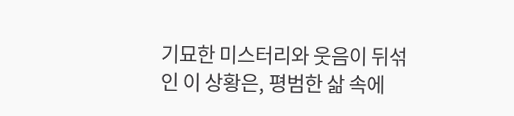기묘한 미스터리와 웃음이 뒤섞인 이 상황은, 평범한 삶 속에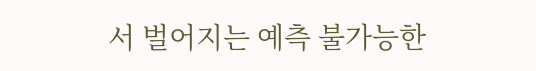서 벌어지는 예측 불가능한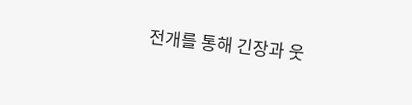전개를 통해 긴장과 웃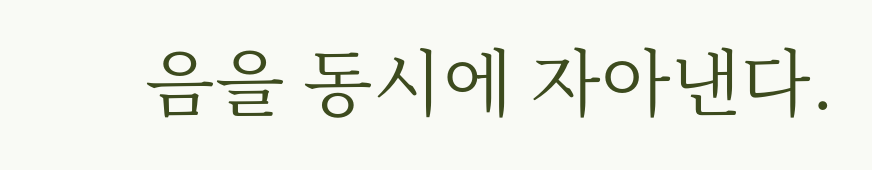음을 동시에 자아낸다.